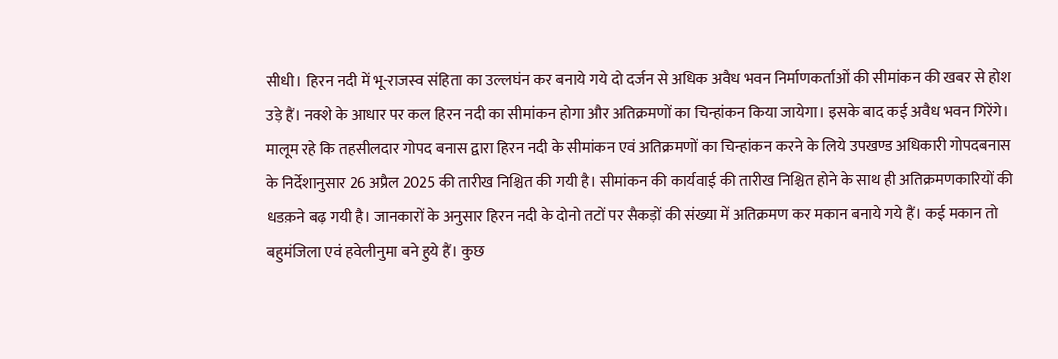सीधी। हिरन नदी में भू-राजस्व संहिता का उल्लघंन कर बनाये गये दो दर्जन से अधिक अवैध भवन निर्माणकर्ताओं की सीमांकन की खबर से होश उड़े हैं। नक्शे के आधार पर कल हिरन नदी का सीमांकन होगा और अतिक्रमणों का चिन्हांकन किया जायेगा। इसके बाद कई अवैध भवन गिरेंगे।
मालूम रहे कि तहसीलदार गोपद बनास द्वारा हिरन नदी के सीमांकन एवं अतिक्रमणों का चिन्हांकन करने के लिये उपखण्ड अधिकारी गोपदबनास के निर्देशानुसार 26 अप्रैल 2025 की तारीख निश्चित की गयी है। सीमांकन की कार्यवाई की तारीख निश्चित होने के साथ ही अतिक्रमणकारियों की धडक़ने बढ़ गयी है। जानकारों के अनुसार हिरन नदी के दोनो तटों पर सैकड़ों की संख्या में अतिक्रमण कर मकान बनाये गये हैं। कई मकान तो बहुमंजिला एवं हवेलीनुमा बने हुये हैं। कुछ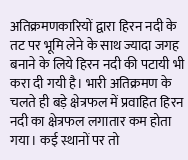अतिक्रमणकारियों द्वारा हिरन नदी के तट पर भूमि लेने के साथ ज्यादा जगह बनाने के लिये हिरन नदी की पटायी भी करा दी गयी है। भारी अतिक्रमण के चलते ही बड़े क्षेत्रफल में प्रवाहित हिरन नदी का क्षेत्रफल लगातार कम होता गया। कई स्थानों पर तो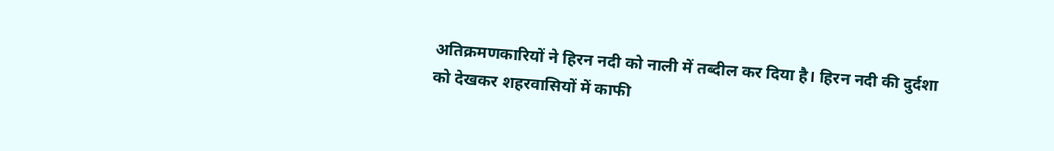अतिक्रमणकारियों ने हिरन नदी को नाली में तब्दील कर दिया है। हिरन नदी की दुर्दशा को देखकर शहरवासियों में काफी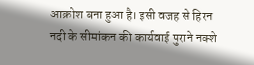आक्रोश बना हुआ है। इसी वजह से हिरन नदी के सीमांकन की कार्यवाई पुराने नक्शे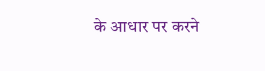के आधार पर करने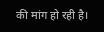की मांग हो रही है।